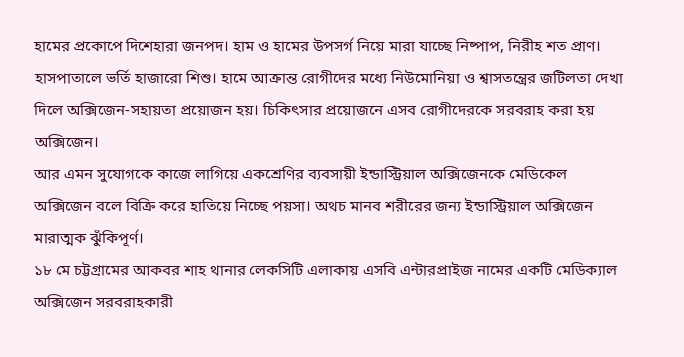হামের প্রকোপে দিশেহারা জনপদ। হাম ও হামের উপসর্গ নিয়ে মারা যাচ্ছে নিষ্পাপ, নিরীহ শত প্রাণ। হাসপাতালে ভর্তি হাজারো শিশু। হামে আক্রান্ত রোগীদের মধ্যে নিউমোনিয়া ও শ্বাসতন্ত্রের জটিলতা দেখা দিলে অক্সিজেন-সহায়তা প্রয়োজন হয়। চিকিৎসার প্রয়োজনে এসব রোগীদেরকে সরবরাহ করা হয় অক্সিজেন।
আর এমন সুযোগকে কাজে লাগিয়ে একশ্রেণির ব্যবসায়ী ইন্ডাস্ট্রিয়াল অক্সিজেনকে মেডিকেল অক্সিজেন বলে বিক্রি করে হাতিয়ে নিচ্ছে পয়সা। অথচ মানব শরীরের জন্য ইন্ডাস্ট্রিয়াল অক্সিজেন মারাত্মক ঝুঁকিপূর্ণ।
১৮ মে চট্টগ্রামের আকবর শাহ থানার লেকসিটি এলাকায় এসবি এন্টারপ্রাইজ নামের একটি মেডিক্যাল অক্সিজেন সরবরাহকারী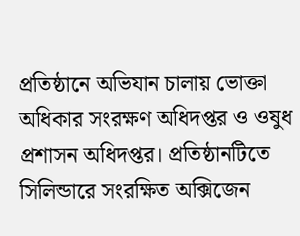প্রতিষ্ঠানে অভিযান চালায় ভোক্তা অধিকার সংরক্ষণ অধিদপ্তর ও ওষুধ প্রশাসন অধিদপ্তর। প্রতিষ্ঠানটিতে সিলিন্ডারে সংরক্ষিত অক্সিজেন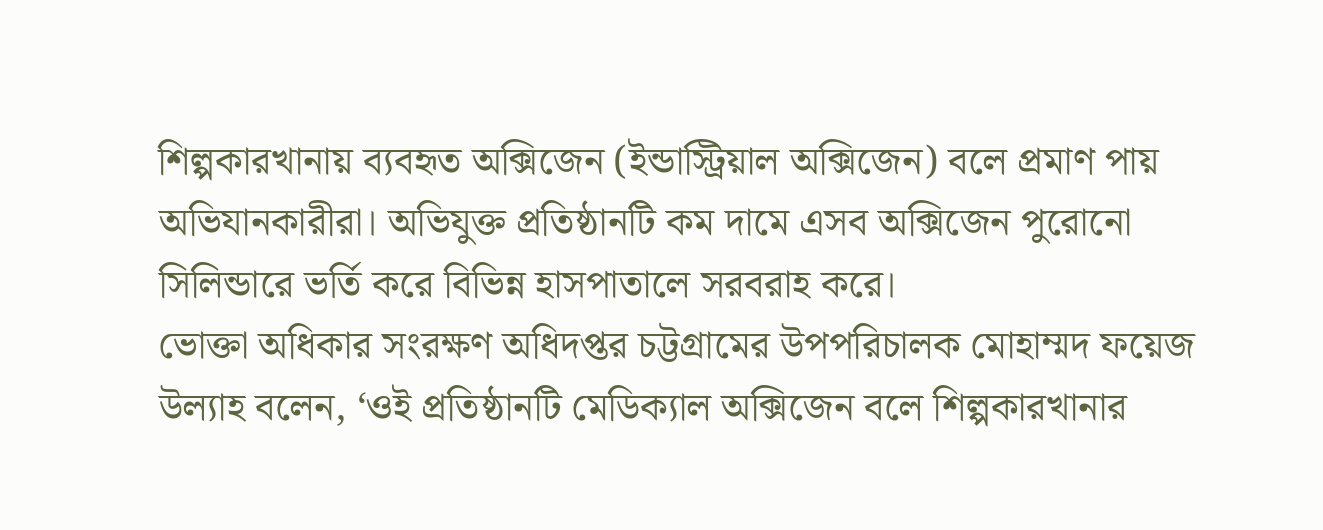শিল্পকারখানায় ব্যবহৃত অক্সিজেন (ইন্ডাস্ট্রিয়াল অক্সিজেন) বলে প্রমাণ পায় অভিযানকারীরা। অভিযুক্ত প্রতিষ্ঠানটি কম দামে এসব অক্সিজেন পুরোনো সিলিন্ডারে ভর্তি করে বিভিন্ন হাসপাতালে সরবরাহ করে।
ভোক্তা অধিকার সংরক্ষণ অধিদপ্তর চট্টগ্রামের উপপরিচালক মোহাম্মদ ফয়েজ উল্যাহ বলেন, ‘ওই প্রতিষ্ঠানটি মেডিক্যাল অক্সিজেন বলে শিল্পকারখানার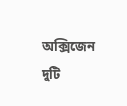অক্সিজেন দুটি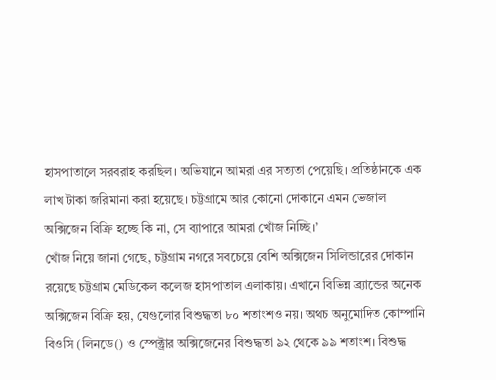হাসপাতালে সরবরাহ করছিল। অভিযানে আমরা এর সত্যতা পেয়েছি। প্রতিষ্ঠানকে এক লাখ টাকা জরিমানা করা হয়েছে। চট্টগ্রামে আর কোনো দোকানে এমন ভেজাল অক্সিজেন বিক্রি হচ্ছে কি না, সে ব্যাপারে আমরা খোঁজ নিচ্ছি।’
খোঁজ নিয়ে জানা গেছে, চট্টগ্রাম নগরে সবচেয়ে বেশি অক্সিজেন সিলিন্ডারের দোকান রয়েছে চট্টগ্রাম মেডিকেল কলেজ হাসপাতাল এলাকায়। এখানে বিভিন্ন ব্র্যান্ডের অনেক অক্সিজেন বিক্রি হয়, যেগুলোর বিশুদ্ধতা ৮০ শতাংশও নয়। অথচ অনুমোদিত কোম্পানি বিওসি (লিনডে() ও স্পেক্ট্রার অক্সিজেনের বিশুদ্ধতা ৯২ থেকে ৯৯ শতাংশ। বিশুদ্ধ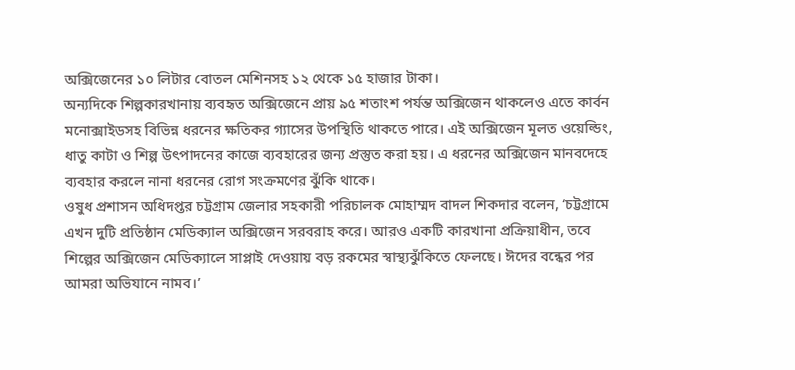অক্সিজেনের ১০ লিটার বোতল মেশিনসহ ১২ থেকে ১৫ হাজার টাকা।
অন্যদিকে শিল্পকারখানায় ব্যবহৃত অক্সিজেনে প্রায় ৯৫ শতাংশ পর্যন্ত অক্সিজেন থাকলেও এতে কার্বন মনোক্সাইডসহ বিভিন্ন ধরনের ক্ষতিকর গ্যাসের উপস্থিতি থাকতে পারে। এই অক্সিজেন মূলত ওয়েল্ডিং, ধাতু কাটা ও শিল্প উৎপাদনের কাজে ব্যবহারের জন্য প্রস্তুত করা হয়। এ ধরনের অক্সিজেন মানবদেহে ব্যবহার করলে নানা ধরনের রোগ সংক্রমণের ঝুঁকি থাকে।
ওষুধ প্রশাসন অধিদপ্তর চট্টগ্রাম জেলার সহকারী পরিচালক মোহাম্মদ বাদল শিকদার বলেন, ‘চট্টগ্রামে এখন দুটি প্রতিষ্ঠান মেডিক্যাল অক্সিজেন সরবরাহ করে। আরও একটি কারখানা প্রক্রিয়াধীন, তবে শিল্পের অক্সিজেন মেডিক্যালে সাপ্লাই দেওয়ায় বড় রকমের স্বাস্থ্যঝুঁকিতে ফেলছে। ঈদের বন্ধের পর আমরা অভিযানে নামব।’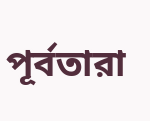পূর্বতারা